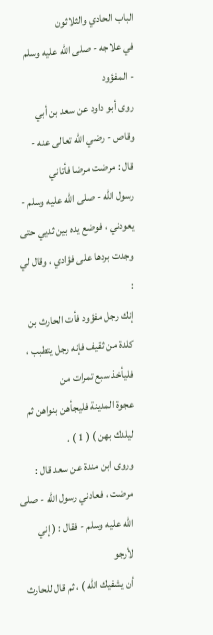الباب الحادي والثلاثون
في علاجه - صلى الله عليه وسلم - المفؤود
روى أبو داود عن سعد بن أبي وقاص - رضي الله تعالى عنه - قال : مرضت مرضا فأتاني
رسول الله - صلى الله عليه وسلم - يعودني ، فوضع يده بين ثديي حتى وجدت بردها على فؤادي ، وقال لي :
إنك رجل مفؤود فأت الحارث بن كلدة من ثقيف فإنه رجل يتطبب ، فليأخذ سبع تمرات من
عجوة المدينة فليجأهن بنواهن ثم ليلدك بهن ) ( 1 ) .
وروى ابن مندة عن سعد قال : مرضت ، فعادني رسول الله - صلى الله عليه وسلم - فقال : ( إني لأرجو
أن يشفيك الله ) ، ثم قال للحارث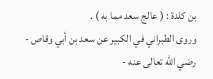بن كلدة : ( عالج سعد مما به ) .
وروى الطبراني في الكبير عن سعد بن أبي وقاص - رضي الله تعالى عنه -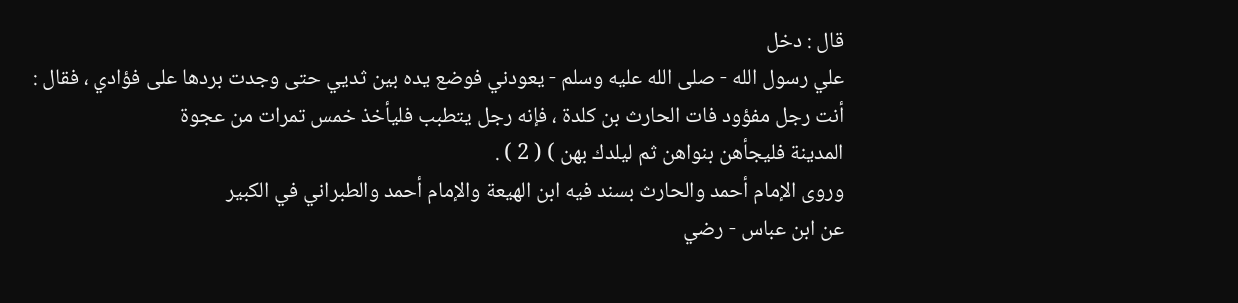قال : دخل
علي رسول الله - صلى الله عليه وسلم - يعودني فوضع يده بين ثديي حتى وجدت بردها على فؤادي ، فقال :
أنت رجل مفؤود فات الحارث بن كلدة ، فإنه رجل يتطبب فليأخذ خمس تمرات من عجوة
المدينة فليجأهن بنواهن ثم ليلدك بهن ) ( 2 ) .
وروى الإمام أحمد والحارث بسند فيه ابن الهيعة والإمام أحمد والطبراني في الكبير
عن ابن عباس - رضي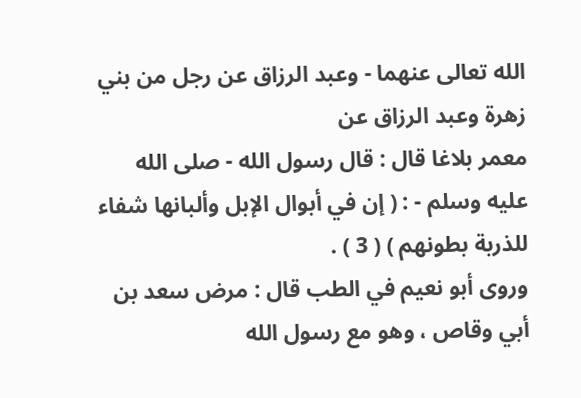الله تعالى عنهما - وعبد الرزاق عن رجل من بني زهرة وعبد الرزاق عن
معمر بلاغا قال : قال رسول الله - صلى الله عليه وسلم - : ( إن في أبوال الإبل وألبانها شفاء للذربة بطونهم ) ( 3 ) .
وروى أبو نعيم في الطب قال : مرض سعد بن أبي وقاص ، وهو مع رسول الله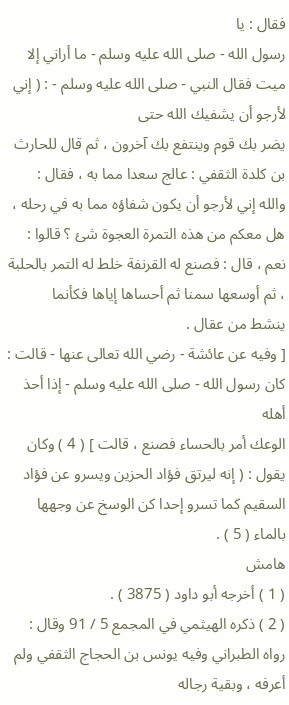فقال : يا
رسول الله - صلى الله عليه وسلم - ما أراني إلا ميت فقال النبي - صلى الله عليه وسلم - : ( إني لأرجو أن يشفيك الله حتى
يضر بك قوم وينتفع بك آخرون ، ثم قال للحارث بن كلدة الثقفي : عالج سعدا مما به ، فقال :
والله إني لأرجو أن يكون شفاؤه مما به في رحله ، هل معكم من هذه التمرة العجوة شئ ؟ قالوا :
نعم ، قال : فصنع له القرنفة خلط له التمر بالحلبة ، ثم أوسعها سمنا ثم أحساها إياها فكأنما
ينشط من عقال .
[ وفيه عن عائشة - رضي الله تعالى عنها - قالت : كان رسول الله - صلى الله عليه وسلم - إذا أحذ أهله
الوعك أمر بالحساء فصنع ، قالت ] ( 4 ) وكان يقول : ( إنه ليرتق فؤاد الحزين ويسرو عن فؤاد
السقيم كما تسرو إحدا كن الوسخ عن وجهها بالماء ( 5 ) .
هامش
( 1 ) أخرجه أبو داود ( 3875 ) .
( 2 ) ذكره الهيثمي في المجمع 5 / 91 وقال : رواه الطبراني وفيه يونس بن الحجاج الثقفي ولم أعرفه ، وبقية رجاله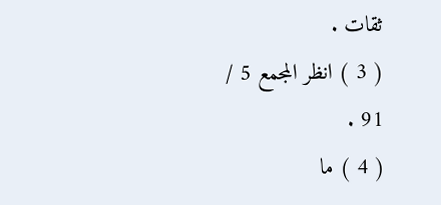ثقات .
( 3 ) انظر المجمع 5 / 91 .
( 4 ) ما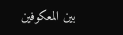بين المعكوفين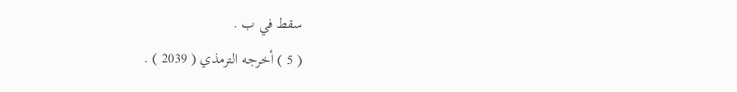سقط في ب .
( 5 ) أخرجه الترمذي ( 2039 ) .